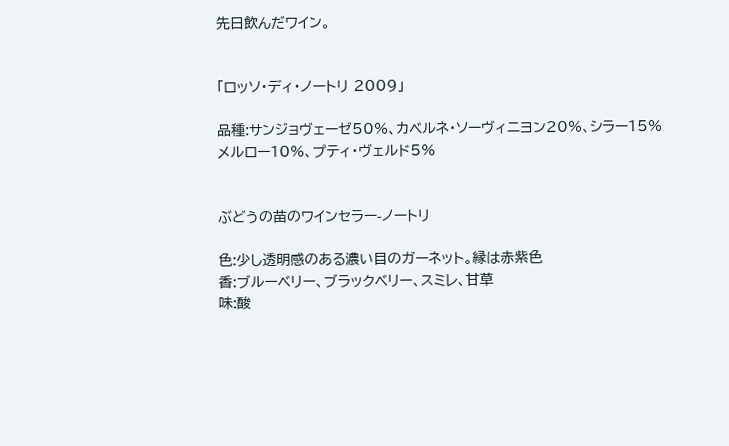先日飲んだワイン。


「ロッソ・ディ・ノートリ 2009」

品種:サンジョヴェーゼ50%、カベルネ・ソーヴィニヨン20%、シラー15%
メルロー10%、プティ・ヴェルド5%


ぶどうの苗のワインセラー-ノートリ

色:少し透明感のある濃い目のガーネット。縁は赤紫色
香:ブルーベリー、ブラックベリー、スミレ、甘草
味:酸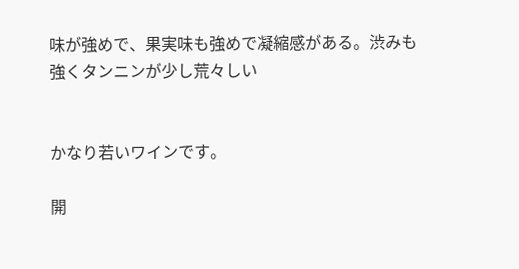味が強めで、果実味も強めで凝縮感がある。渋みも強くタンニンが少し荒々しい


かなり若いワインです。

開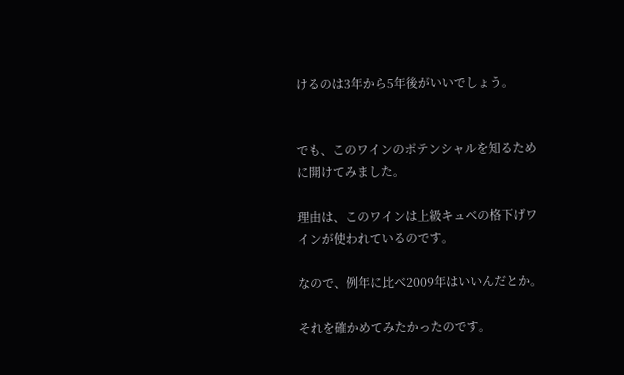けるのは3年から5年後がいいでしょう。


でも、このワインのポテンシャルを知るために開けてみました。

理由は、このワインは上級キュベの格下げワインが使われているのです。

なので、例年に比べ2009年はいいんだとか。

それを確かめてみたかったのです。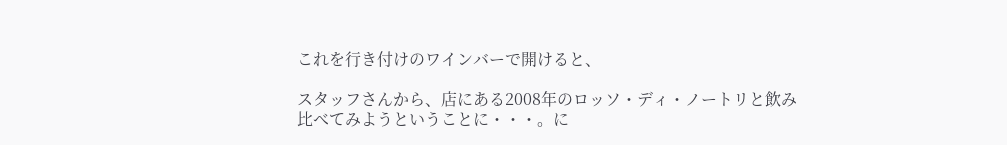これを行き付けのワインバーで開けると、

スタッフさんから、店にある2008年のロッソ・ディ・ノートリと飲み比べてみようということに・・・。に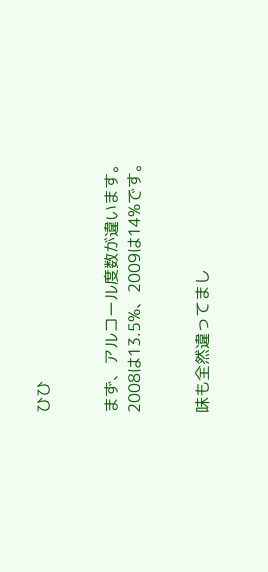ひひ


まず、アルコール度数が違います。
2008は13.5%、2009は14%です。


味も全然違ってまし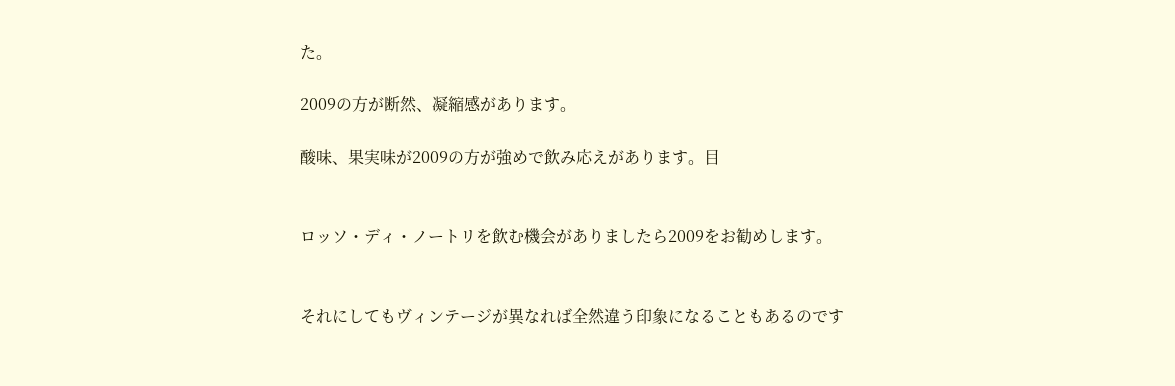た。

2009の方が断然、凝縮感があります。

酸味、果実味が2009の方が強めで飲み応えがあります。目


ロッソ・ディ・ノートリを飲む機会がありましたら2009をお勧めします。


それにしてもヴィンテージが異なれば全然違う印象になることもあるのです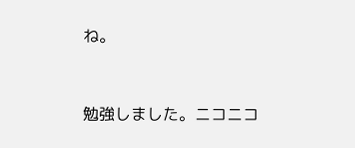ね。


勉強しました。ニコニコ